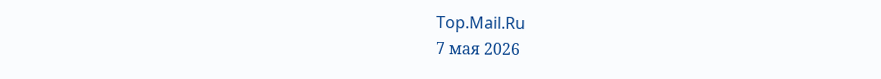Top.Mail.Ru
7 мая 2026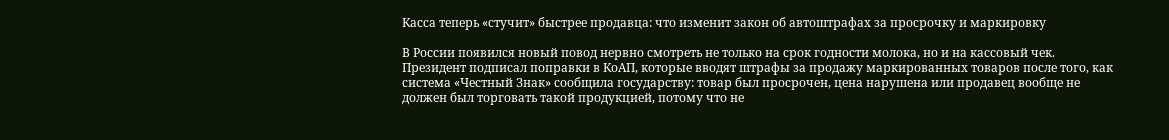Касса теперь «стучит» быстрее продавца: что изменит закон об автоштрафах за просрочку и маркировку

В России появился новый повод нервно смотреть не только на срок годности молока, но и на кассовый чек. Президент подписал поправки в КоАП, которые вводят штрафы за продажу маркированных товаров после того, как система «Честный Знак» сообщила государству: товар был просрочен, цена нарушена или продавец вообще не должен был торговать такой продукцией, потому что не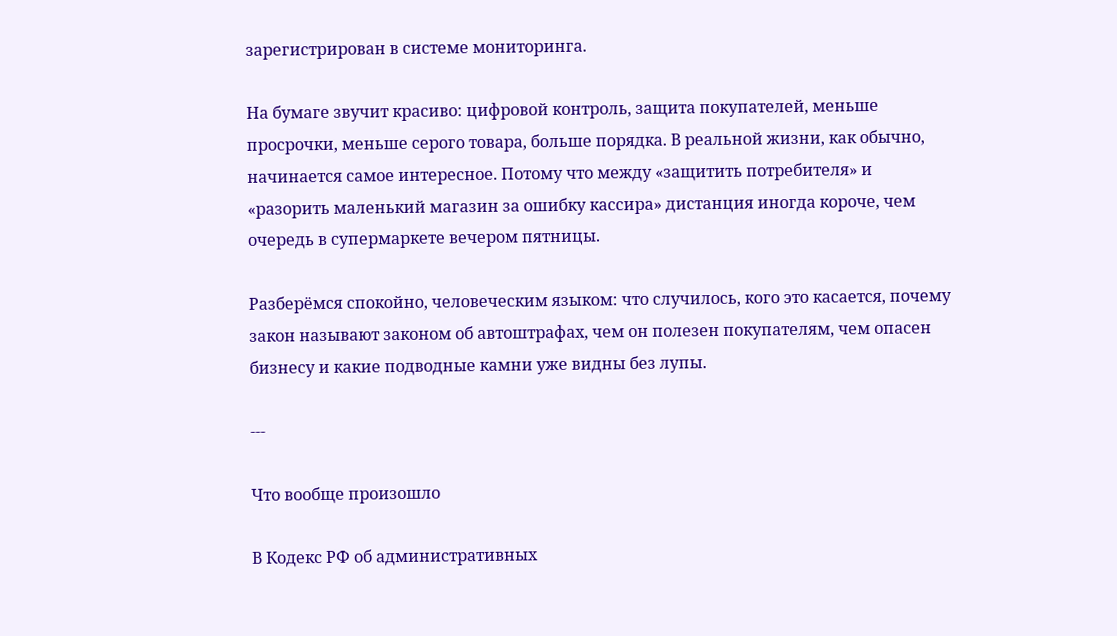зарегистрирован в системе мониторинга.

На бумаге звучит красиво: цифровой контроль, защита покупателей, меньше просрочки, меньше серого товара, больше порядка. В реальной жизни, как обычно, начинается самое интересное. Потому что между «защитить потребителя» и «разорить маленький магазин за ошибку кассира» дистанция иногда короче, чем очередь в супермаркете вечером пятницы.

Разберёмся спокойно, человеческим языком: что случилось, кого это касается, почему закон называют законом об автоштрафах, чем он полезен покупателям, чем опасен бизнесу и какие подводные камни уже видны без лупы.

---

Что вообще произошло

В Кодекс РФ об административных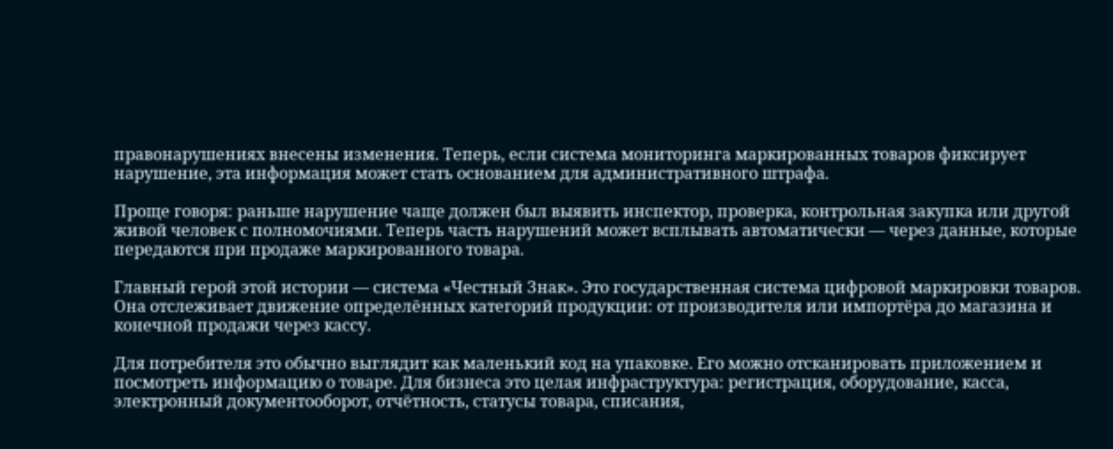правонарушениях внесены изменения. Теперь, если система мониторинга маркированных товаров фиксирует нарушение, эта информация может стать основанием для административного штрафа.

Проще говоря: раньше нарушение чаще должен был выявить инспектор, проверка, контрольная закупка или другой живой человек с полномочиями. Теперь часть нарушений может всплывать автоматически — через данные, которые передаются при продаже маркированного товара.

Главный герой этой истории — система «Честный Знак». Это государственная система цифровой маркировки товаров. Она отслеживает движение определённых категорий продукции: от производителя или импортёра до магазина и конечной продажи через кассу.

Для потребителя это обычно выглядит как маленький код на упаковке. Его можно отсканировать приложением и посмотреть информацию о товаре. Для бизнеса это целая инфраструктура: регистрация, оборудование, касса, электронный документооборот, отчётность, статусы товара, списания,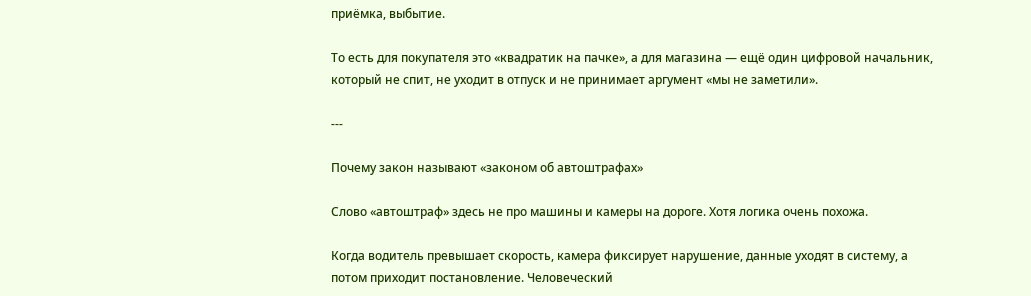приёмка, выбытие.

То есть для покупателя это «квадратик на пачке», а для магазина — ещё один цифровой начальник, который не спит, не уходит в отпуск и не принимает аргумент «мы не заметили».

---

Почему закон называют «законом об автоштрафах»

Слово «автоштраф» здесь не про машины и камеры на дороге. Хотя логика очень похожа.

Когда водитель превышает скорость, камера фиксирует нарушение, данные уходят в систему, а потом приходит постановление. Человеческий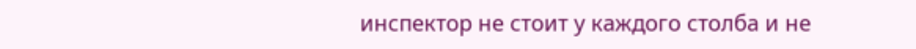инспектор не стоит у каждого столба и не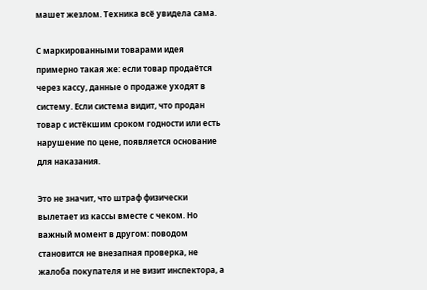машет жезлом. Техника всё увидела сама.

С маркированными товарами идея примерно такая же: если товар продаётся через кассу, данные о продаже уходят в систему. Если система видит, что продан товар с истёкшим сроком годности или есть нарушение по цене, появляется основание для наказания.

Это не значит, что штраф физически вылетает из кассы вместе с чеком. Но важный момент в другом: поводом становится не внезапная проверка, не жалоба покупателя и не визит инспектора, а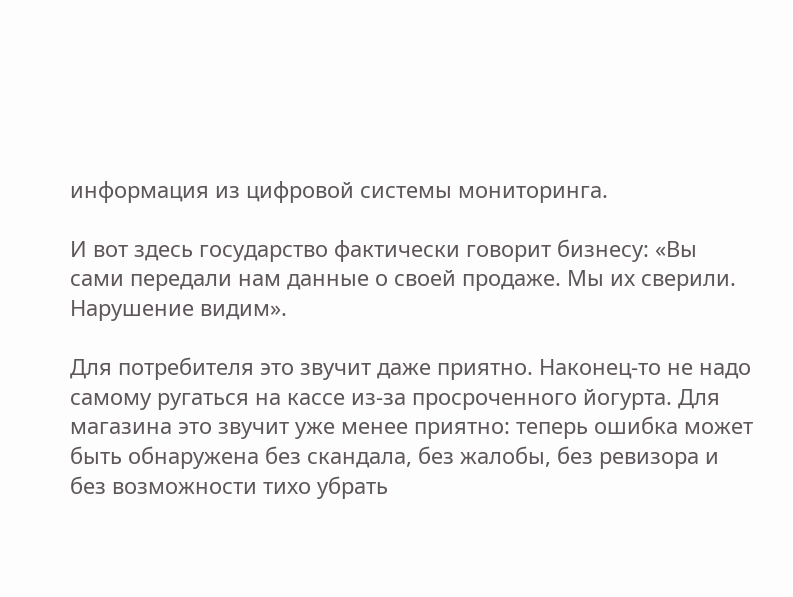информация из цифровой системы мониторинга.

И вот здесь государство фактически говорит бизнесу: «Вы сами передали нам данные о своей продаже. Мы их сверили. Нарушение видим».

Для потребителя это звучит даже приятно. Наконец-то не надо самому ругаться на кассе из-за просроченного йогурта. Для магазина это звучит уже менее приятно: теперь ошибка может быть обнаружена без скандала, без жалобы, без ревизора и без возможности тихо убрать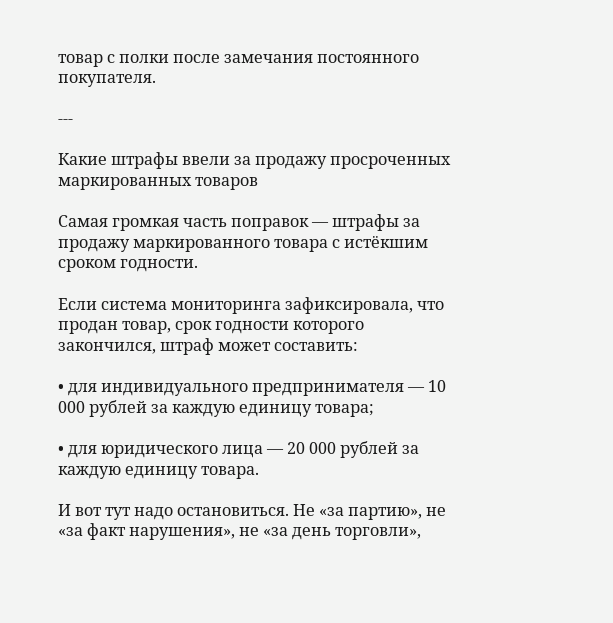товар с полки после замечания постоянного покупателя.

---

Какие штрафы ввели за продажу просроченных маркированных товаров

Самая громкая часть поправок — штрафы за продажу маркированного товара с истёкшим сроком годности.

Если система мониторинга зафиксировала, что продан товар, срок годности которого закончился, штраф может составить:

• для индивидуального предпринимателя — 10 000 рублей за каждую единицу товара;

• для юридического лица — 20 000 рублей за каждую единицу товара.

И вот тут надо остановиться. Не «за партию», не «за факт нарушения», не «за день торговли»,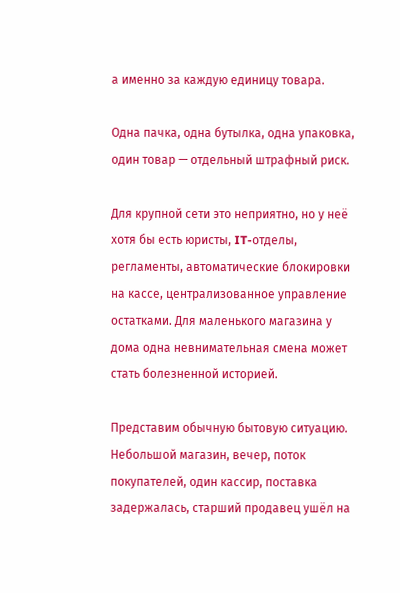а именно за каждую единицу товара.

Одна пачка, одна бутылка, одна упаковка, один товар — отдельный штрафный риск.

Для крупной сети это неприятно, но у неё хотя бы есть юристы, IT-отделы, регламенты, автоматические блокировки на кассе, централизованное управление остатками. Для маленького магазина у дома одна невнимательная смена может стать болезненной историей.

Представим обычную бытовую ситуацию. Небольшой магазин, вечер, поток покупателей, один кассир, поставка задержалась, старший продавец ушёл на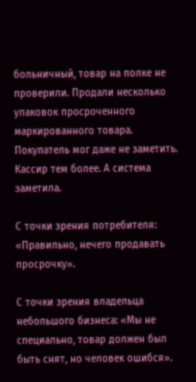больничный, товар на полке не проверили. Продали несколько упаковок просроченного маркированного товара. Покупатель мог даже не заметить. Кассир тем более. А система заметила.

С точки зрения потребителя: «Правильно, нечего продавать просрочку».

С точки зрения владельца небольшого бизнеса: «Мы не специально, товар должен был быть снят, но человек ошибся».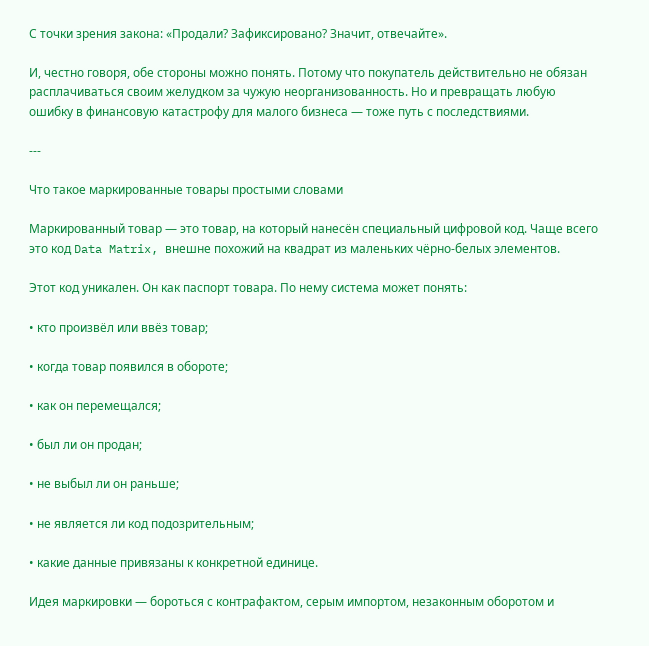С точки зрения закона: «Продали? Зафиксировано? Значит, отвечайте».

И, честно говоря, обе стороны можно понять. Потому что покупатель действительно не обязан расплачиваться своим желудком за чужую неорганизованность. Но и превращать любую ошибку в финансовую катастрофу для малого бизнеса — тоже путь с последствиями.

---

Что такое маркированные товары простыми словами

Маркированный товар — это товар, на который нанесён специальный цифровой код. Чаще всего это код Data Matrix, внешне похожий на квадрат из маленьких чёрно-белых элементов.

Этот код уникален. Он как паспорт товара. По нему система может понять:

• кто произвёл или ввёз товар;

• когда товар появился в обороте;

• как он перемещался;

• был ли он продан;

• не выбыл ли он раньше;

• не является ли код подозрительным;

• какие данные привязаны к конкретной единице.

Идея маркировки — бороться с контрафактом, серым импортом, незаконным оборотом и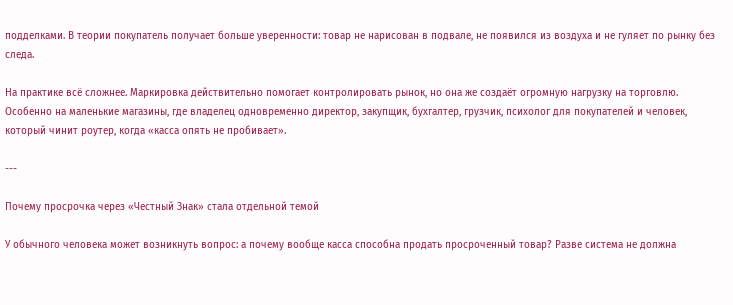подделками. В теории покупатель получает больше уверенности: товар не нарисован в подвале, не появился из воздуха и не гуляет по рынку без следа.

На практике всё сложнее. Маркировка действительно помогает контролировать рынок, но она же создаёт огромную нагрузку на торговлю. Особенно на маленькие магазины, где владелец одновременно директор, закупщик, бухгалтер, грузчик, психолог для покупателей и человек, который чинит роутер, когда «касса опять не пробивает».

---

Почему просрочка через «Честный Знак» стала отдельной темой

У обычного человека может возникнуть вопрос: а почему вообще касса способна продать просроченный товар? Разве система не должна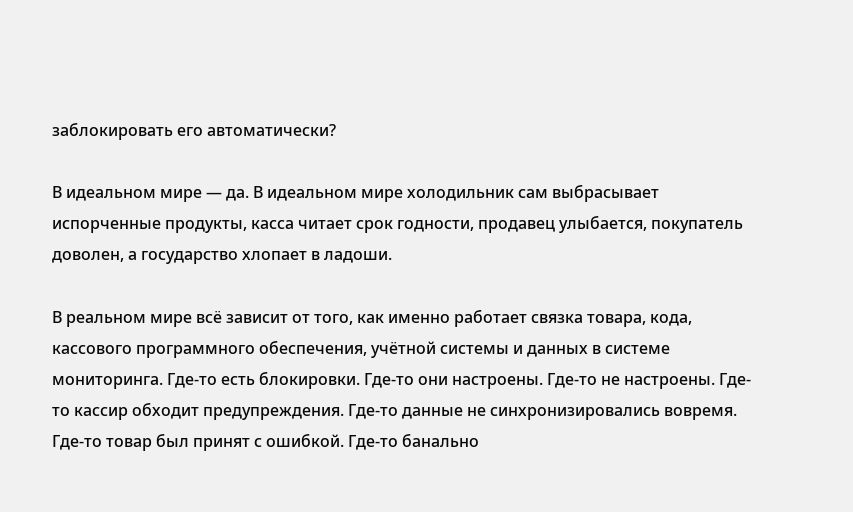заблокировать его автоматически?

В идеальном мире — да. В идеальном мире холодильник сам выбрасывает испорченные продукты, касса читает срок годности, продавец улыбается, покупатель доволен, а государство хлопает в ладоши.

В реальном мире всё зависит от того, как именно работает связка товара, кода, кассового программного обеспечения, учётной системы и данных в системе мониторинга. Где-то есть блокировки. Где-то они настроены. Где-то не настроены. Где-то кассир обходит предупреждения. Где-то данные не синхронизировались вовремя. Где-то товар был принят с ошибкой. Где-то банально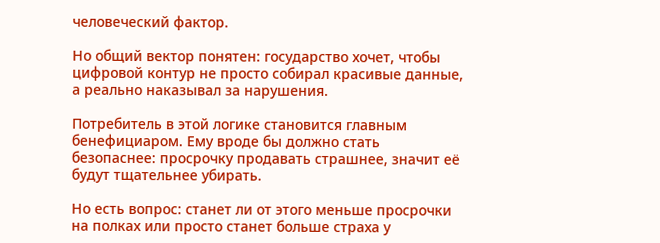человеческий фактор.

Но общий вектор понятен: государство хочет, чтобы цифровой контур не просто собирал красивые данные, а реально наказывал за нарушения.

Потребитель в этой логике становится главным бенефициаром. Ему вроде бы должно стать безопаснее: просрочку продавать страшнее, значит её будут тщательнее убирать.

Но есть вопрос: станет ли от этого меньше просрочки на полках или просто станет больше страха у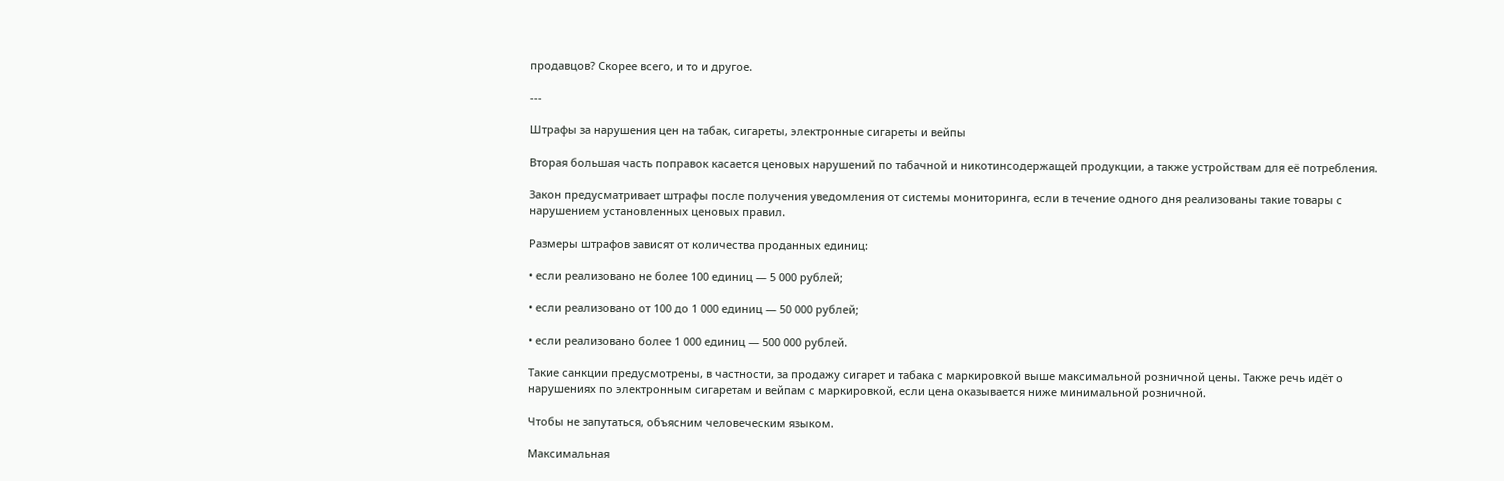продавцов? Скорее всего, и то и другое.

---

Штрафы за нарушения цен на табак, сигареты, электронные сигареты и вейпы

Вторая большая часть поправок касается ценовых нарушений по табачной и никотинсодержащей продукции, а также устройствам для её потребления.

Закон предусматривает штрафы после получения уведомления от системы мониторинга, если в течение одного дня реализованы такие товары с нарушением установленных ценовых правил.

Размеры штрафов зависят от количества проданных единиц:

• если реализовано не более 100 единиц — 5 000 рублей;

• если реализовано от 100 до 1 000 единиц — 50 000 рублей;

• если реализовано более 1 000 единиц — 500 000 рублей.

Такие санкции предусмотрены, в частности, за продажу сигарет и табака с маркировкой выше максимальной розничной цены. Также речь идёт о нарушениях по электронным сигаретам и вейпам с маркировкой, если цена оказывается ниже минимальной розничной.

Чтобы не запутаться, объясним человеческим языком.

Максимальная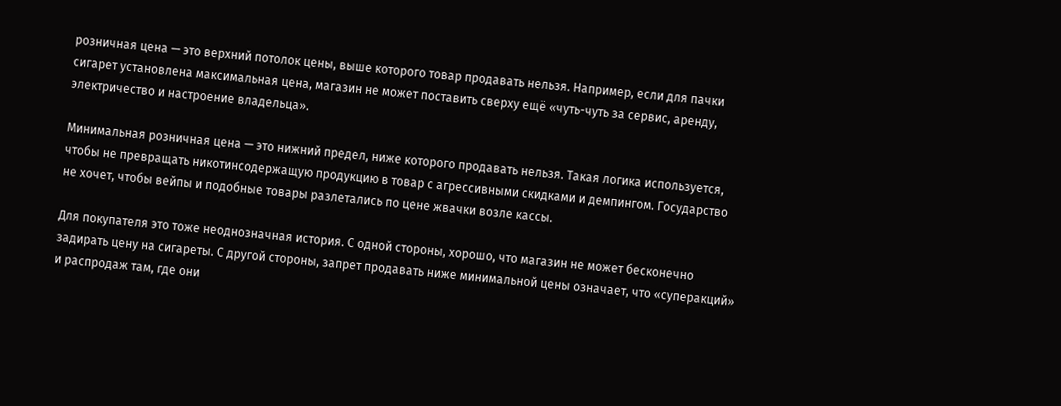розничная цена — это верхний потолок цены, выше которого товар продавать нельзя. Например, если для пачки сигарет установлена максимальная цена, магазин не может поставить сверху ещё «чуть-чуть за сервис, аренду, электричество и настроение владельца».

Минимальная розничная цена — это нижний предел, ниже которого продавать нельзя. Такая логика используется, чтобы не превращать никотинсодержащую продукцию в товар с агрессивными скидками и демпингом. Государство не хочет, чтобы вейпы и подобные товары разлетались по цене жвачки возле кассы.

Для покупателя это тоже неоднозначная история. С одной стороны, хорошо, что магазин не может бесконечно задирать цену на сигареты. С другой стороны, запрет продавать ниже минимальной цены означает, что «суперакций» и распродаж там, где они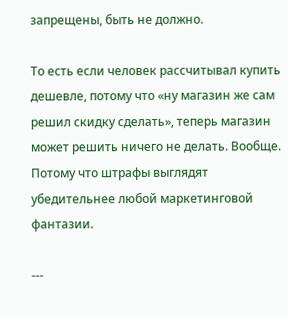запрещены, быть не должно.

То есть если человек рассчитывал купить дешевле, потому что «ну магазин же сам решил скидку сделать», теперь магазин может решить ничего не делать. Вообще. Потому что штрафы выглядят убедительнее любой маркетинговой фантазии.

---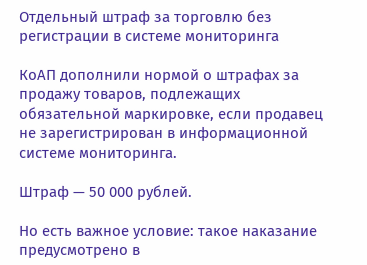Отдельный штраф за торговлю без регистрации в системе мониторинга

КоАП дополнили нормой о штрафах за продажу товаров, подлежащих обязательной маркировке, если продавец не зарегистрирован в информационной системе мониторинга.

Штраф — 50 000 рублей.

Но есть важное условие: такое наказание предусмотрено в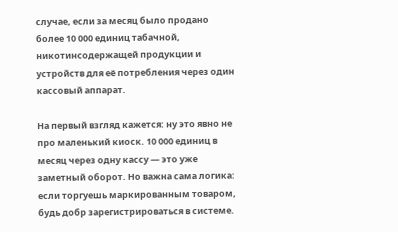случае, если за месяц было продано более 10 000 единиц табачной, никотинсодержащей продукции и устройств для её потребления через один кассовый аппарат.

На первый взгляд кажется: ну это явно не про маленький киоск. 10 000 единиц в месяц через одну кассу — это уже заметный оборот. Но важна сама логика: если торгуешь маркированным товаром, будь добр зарегистрироваться в системе.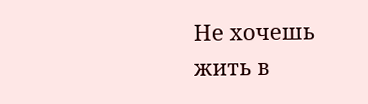Не хочешь жить в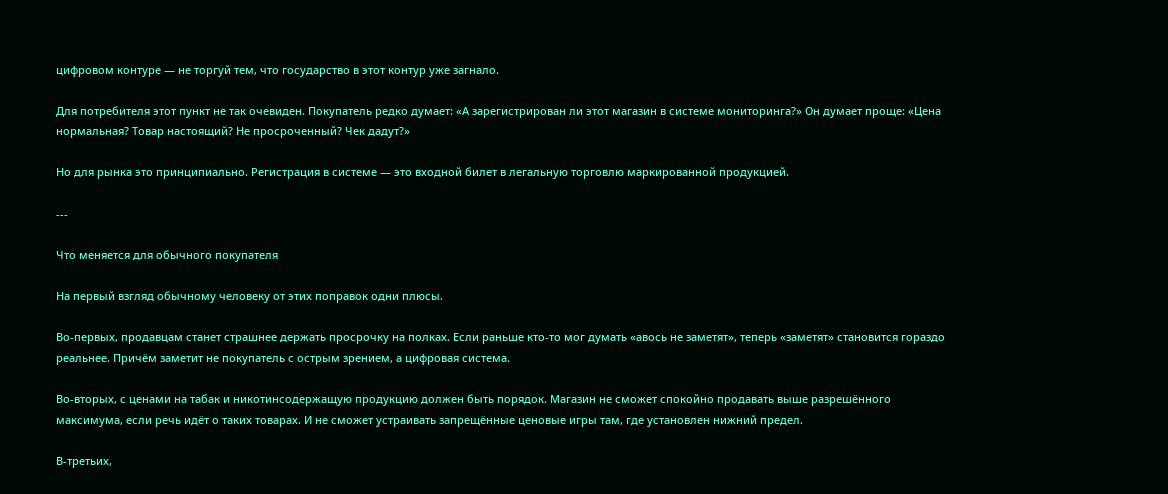цифровом контуре — не торгуй тем, что государство в этот контур уже загнало.

Для потребителя этот пункт не так очевиден. Покупатель редко думает: «А зарегистрирован ли этот магазин в системе мониторинга?» Он думает проще: «Цена нормальная? Товар настоящий? Не просроченный? Чек дадут?»

Но для рынка это принципиально. Регистрация в системе — это входной билет в легальную торговлю маркированной продукцией.

---

Что меняется для обычного покупателя

На первый взгляд обычному человеку от этих поправок одни плюсы.

Во-первых, продавцам станет страшнее держать просрочку на полках. Если раньше кто-то мог думать «авось не заметят», теперь «заметят» становится гораздо реальнее. Причём заметит не покупатель с острым зрением, а цифровая система.

Во-вторых, с ценами на табак и никотинсодержащую продукцию должен быть порядок. Магазин не сможет спокойно продавать выше разрешённого максимума, если речь идёт о таких товарах. И не сможет устраивать запрещённые ценовые игры там, где установлен нижний предел.

В-третьих,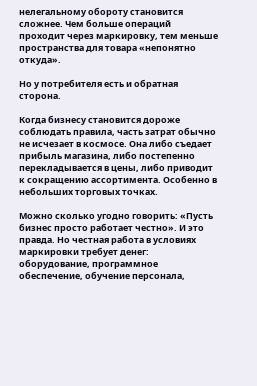нелегальному обороту становится сложнее. Чем больше операций проходит через маркировку, тем меньше пространства для товара «непонятно откуда».

Но у потребителя есть и обратная сторона.

Когда бизнесу становится дороже соблюдать правила, часть затрат обычно не исчезает в космосе. Она либо съедает прибыль магазина, либо постепенно перекладывается в цены, либо приводит к сокращению ассортимента. Особенно в небольших торговых точках.

Можно сколько угодно говорить: «Пусть бизнес просто работает честно». И это правда. Но честная работа в условиях маркировки требует денег: оборудование, программное обеспечение, обучение персонала,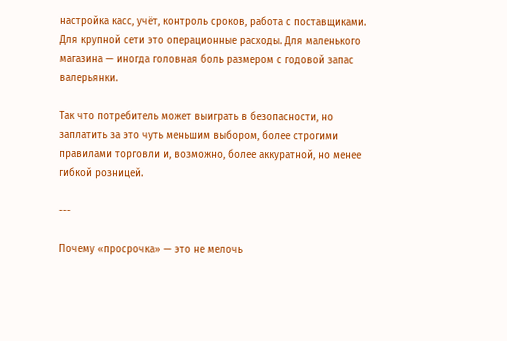настройка касс, учёт, контроль сроков, работа с поставщиками. Для крупной сети это операционные расходы. Для маленького магазина — иногда головная боль размером с годовой запас валерьянки.

Так что потребитель может выиграть в безопасности, но заплатить за это чуть меньшим выбором, более строгими правилами торговли и, возможно, более аккуратной, но менее гибкой розницей.

---

Почему «просрочка» — это не мелочь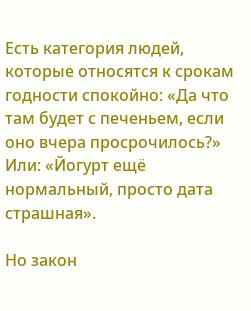Есть категория людей, которые относятся к срокам годности спокойно: «Да что там будет с печеньем, если оно вчера просрочилось?» Или: «Йогурт ещё нормальный, просто дата страшная».

Но закон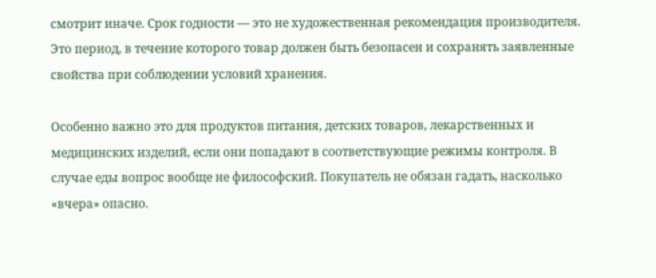смотрит иначе. Срок годности — это не художественная рекомендация производителя. Это период, в течение которого товар должен быть безопасен и сохранять заявленные свойства при соблюдении условий хранения.

Особенно важно это для продуктов питания, детских товаров, лекарственных и медицинских изделий, если они попадают в соответствующие режимы контроля. В случае еды вопрос вообще не философский. Покупатель не обязан гадать, насколько «вчера» опасно.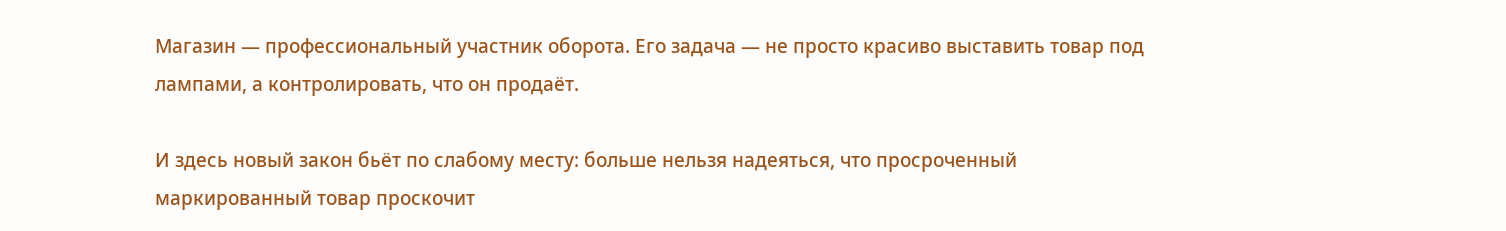Магазин — профессиональный участник оборота. Его задача — не просто красиво выставить товар под лампами, а контролировать, что он продаёт.

И здесь новый закон бьёт по слабому месту: больше нельзя надеяться, что просроченный маркированный товар проскочит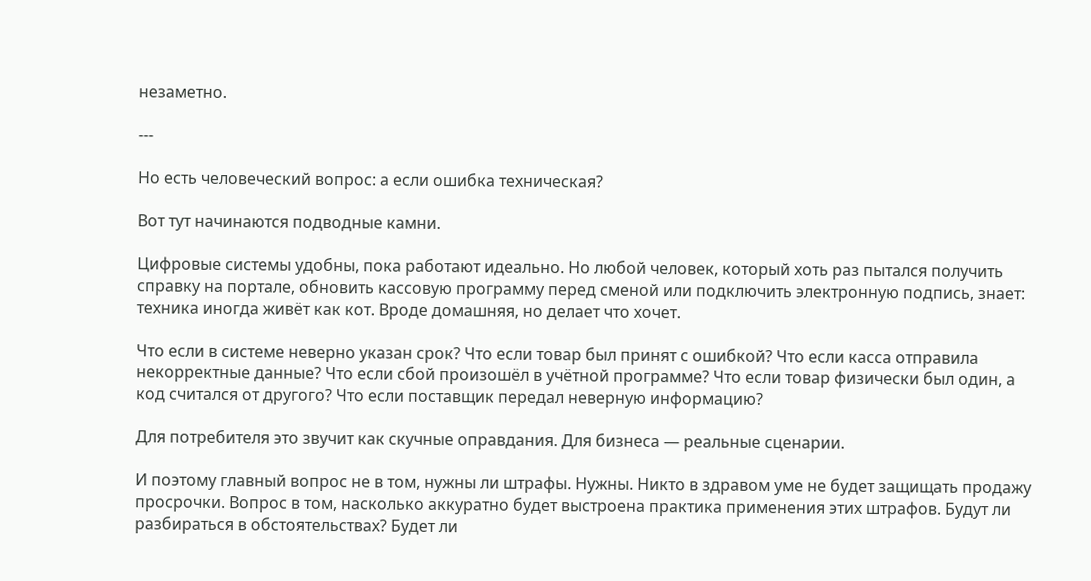незаметно.

---

Но есть человеческий вопрос: а если ошибка техническая?

Вот тут начинаются подводные камни.

Цифровые системы удобны, пока работают идеально. Но любой человек, который хоть раз пытался получить справку на портале, обновить кассовую программу перед сменой или подключить электронную подпись, знает: техника иногда живёт как кот. Вроде домашняя, но делает что хочет.

Что если в системе неверно указан срок? Что если товар был принят с ошибкой? Что если касса отправила некорректные данные? Что если сбой произошёл в учётной программе? Что если товар физически был один, а код считался от другого? Что если поставщик передал неверную информацию?

Для потребителя это звучит как скучные оправдания. Для бизнеса — реальные сценарии.

И поэтому главный вопрос не в том, нужны ли штрафы. Нужны. Никто в здравом уме не будет защищать продажу просрочки. Вопрос в том, насколько аккуратно будет выстроена практика применения этих штрафов. Будут ли разбираться в обстоятельствах? Будет ли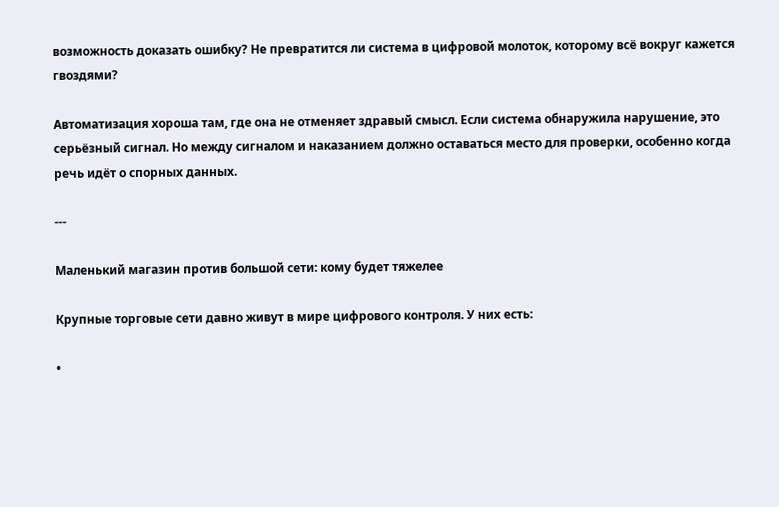возможность доказать ошибку? Не превратится ли система в цифровой молоток, которому всё вокруг кажется гвоздями?

Автоматизация хороша там, где она не отменяет здравый смысл. Если система обнаружила нарушение, это серьёзный сигнал. Но между сигналом и наказанием должно оставаться место для проверки, особенно когда речь идёт о спорных данных.

---

Маленький магазин против большой сети: кому будет тяжелее

Крупные торговые сети давно живут в мире цифрового контроля. У них есть:

•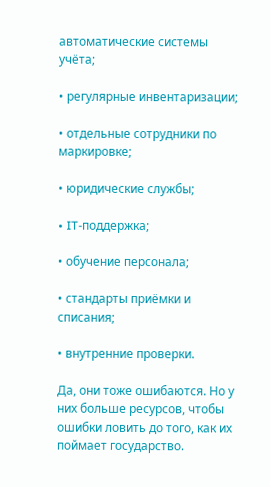автоматические системы учёта;

• регулярные инвентаризации;

• отдельные сотрудники по маркировке;

• юридические службы;

• IT-поддержка;

• обучение персонала;

• стандарты приёмки и списания;

• внутренние проверки.

Да, они тоже ошибаются. Но у них больше ресурсов, чтобы ошибки ловить до того, как их поймает государство.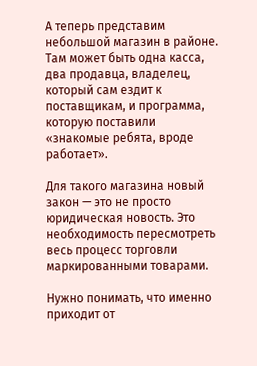А теперь представим небольшой магазин в районе. Там может быть одна касса, два продавца, владелец, который сам ездит к поставщикам, и программа, которую поставили «знакомые ребята, вроде работает».

Для такого магазина новый закон — это не просто юридическая новость. Это необходимость пересмотреть весь процесс торговли маркированными товарами.

Нужно понимать, что именно приходит от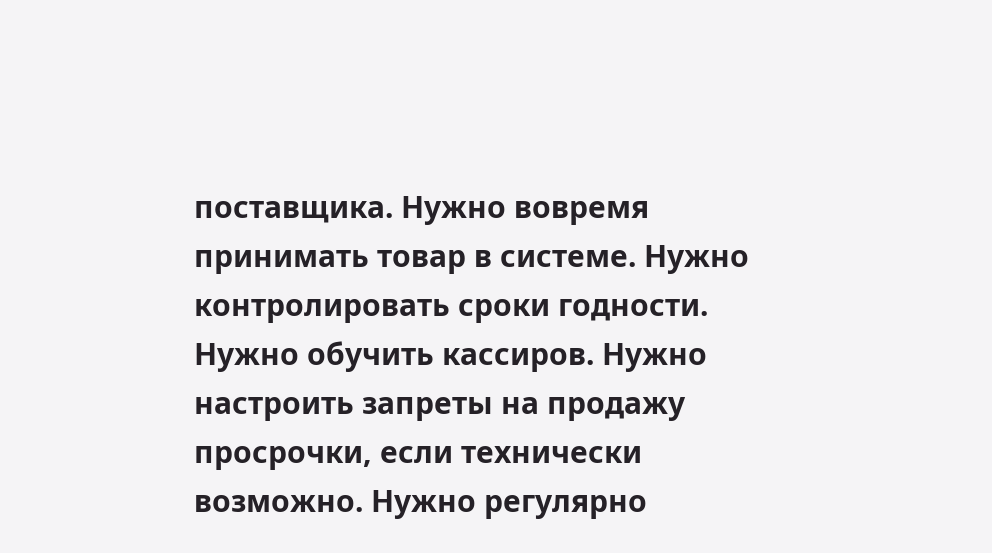поставщика. Нужно вовремя принимать товар в системе. Нужно контролировать сроки годности. Нужно обучить кассиров. Нужно настроить запреты на продажу просрочки, если технически возможно. Нужно регулярно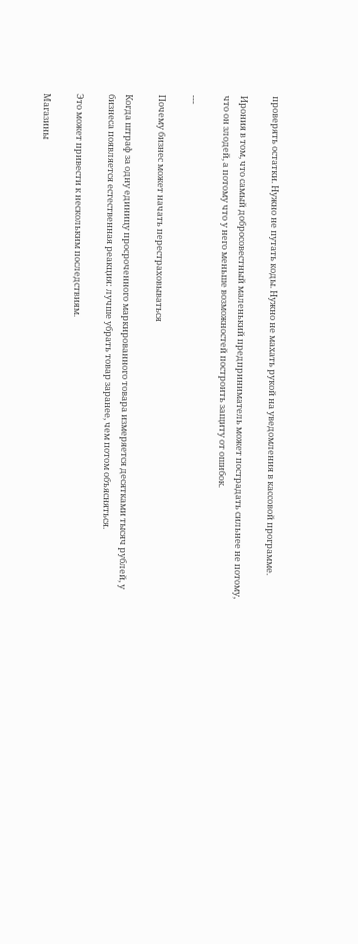проверять остатки. Нужно не путать коды. Нужно не махать рукой на уведомления в кассовой программе.

Ирония в том, что самый добросовестный маленький предприниматель может пострадать сильнее не потому, что он злодей, а потому что у него меньше возможностей построить защиту от ошибок.

---

Почему бизнес может начать перестраховываться

Когда штраф за одну единицу просроченного маркированного товара измеряется десятками тысяч рублей, у бизнеса появляется естественная реакция: лучше убрать товар заранее, чем потом объясняться.

Это может привести к нескольким последствиям.

Магазины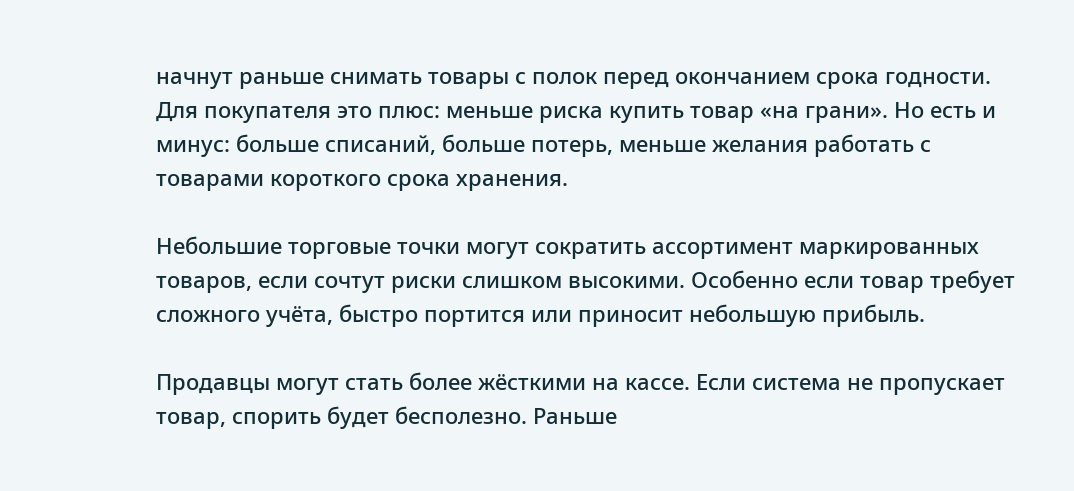начнут раньше снимать товары с полок перед окончанием срока годности. Для покупателя это плюс: меньше риска купить товар «на грани». Но есть и минус: больше списаний, больше потерь, меньше желания работать с товарами короткого срока хранения.

Небольшие торговые точки могут сократить ассортимент маркированных товаров, если сочтут риски слишком высокими. Особенно если товар требует сложного учёта, быстро портится или приносит небольшую прибыль.

Продавцы могут стать более жёсткими на кассе. Если система не пропускает товар, спорить будет бесполезно. Раньше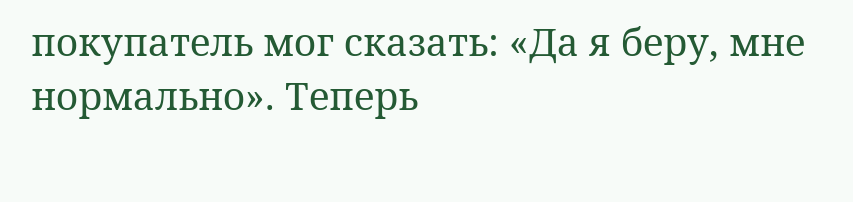покупатель мог сказать: «Да я беру, мне нормально». Теперь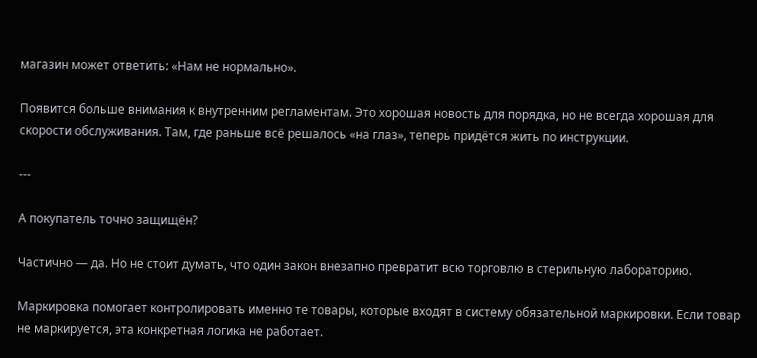магазин может ответить: «Нам не нормально».

Появится больше внимания к внутренним регламентам. Это хорошая новость для порядка, но не всегда хорошая для скорости обслуживания. Там, где раньше всё решалось «на глаз», теперь придётся жить по инструкции.

---

А покупатель точно защищён?

Частично — да. Но не стоит думать, что один закон внезапно превратит всю торговлю в стерильную лабораторию.

Маркировка помогает контролировать именно те товары, которые входят в систему обязательной маркировки. Если товар не маркируется, эта конкретная логика не работает.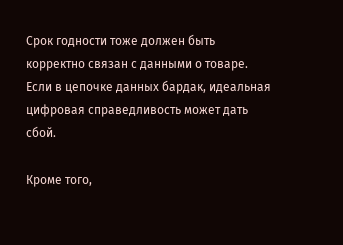Срок годности тоже должен быть корректно связан с данными о товаре. Если в цепочке данных бардак, идеальная цифровая справедливость может дать сбой.

Кроме того,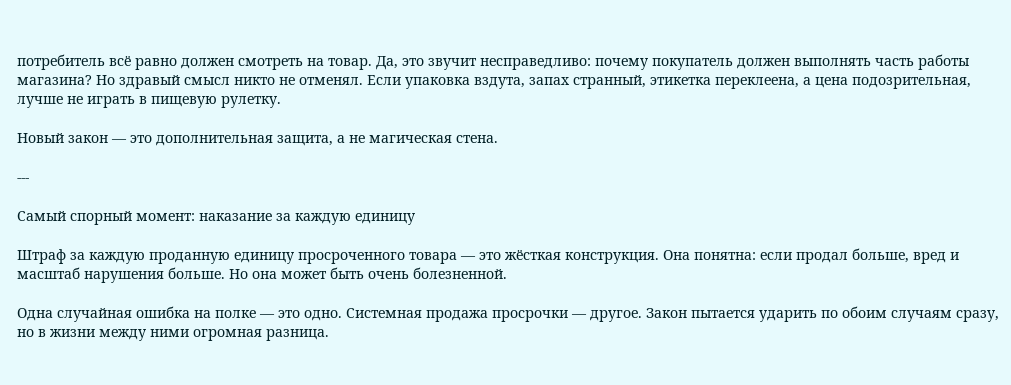потребитель всё равно должен смотреть на товар. Да, это звучит несправедливо: почему покупатель должен выполнять часть работы магазина? Но здравый смысл никто не отменял. Если упаковка вздута, запах странный, этикетка переклеена, а цена подозрительная, лучше не играть в пищевую рулетку.

Новый закон — это дополнительная защита, а не магическая стена.

---

Самый спорный момент: наказание за каждую единицу

Штраф за каждую проданную единицу просроченного товара — это жёсткая конструкция. Она понятна: если продал больше, вред и масштаб нарушения больше. Но она может быть очень болезненной.

Одна случайная ошибка на полке — это одно. Системная продажа просрочки — другое. Закон пытается ударить по обоим случаям сразу, но в жизни между ними огромная разница.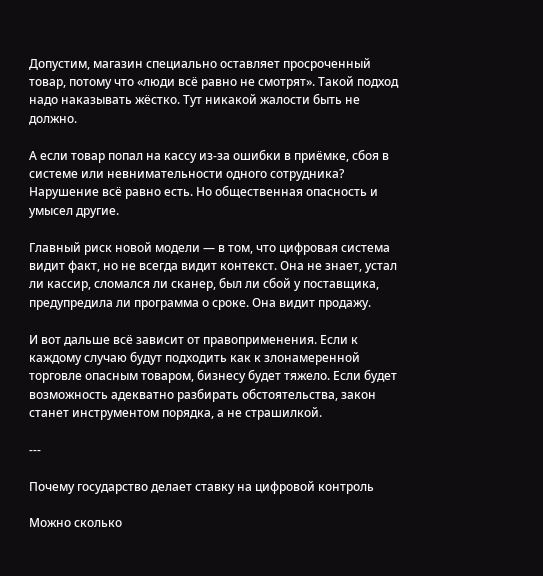Допустим, магазин специально оставляет просроченный товар, потому что «люди всё равно не смотрят». Такой подход надо наказывать жёстко. Тут никакой жалости быть не должно.

А если товар попал на кассу из-за ошибки в приёмке, сбоя в системе или невнимательности одного сотрудника? Нарушение всё равно есть. Но общественная опасность и умысел другие.

Главный риск новой модели — в том, что цифровая система видит факт, но не всегда видит контекст. Она не знает, устал ли кассир, сломался ли сканер, был ли сбой у поставщика, предупредила ли программа о сроке. Она видит продажу.

И вот дальше всё зависит от правоприменения. Если к каждому случаю будут подходить как к злонамеренной торговле опасным товаром, бизнесу будет тяжело. Если будет возможность адекватно разбирать обстоятельства, закон станет инструментом порядка, а не страшилкой.

---

Почему государство делает ставку на цифровой контроль

Можно сколько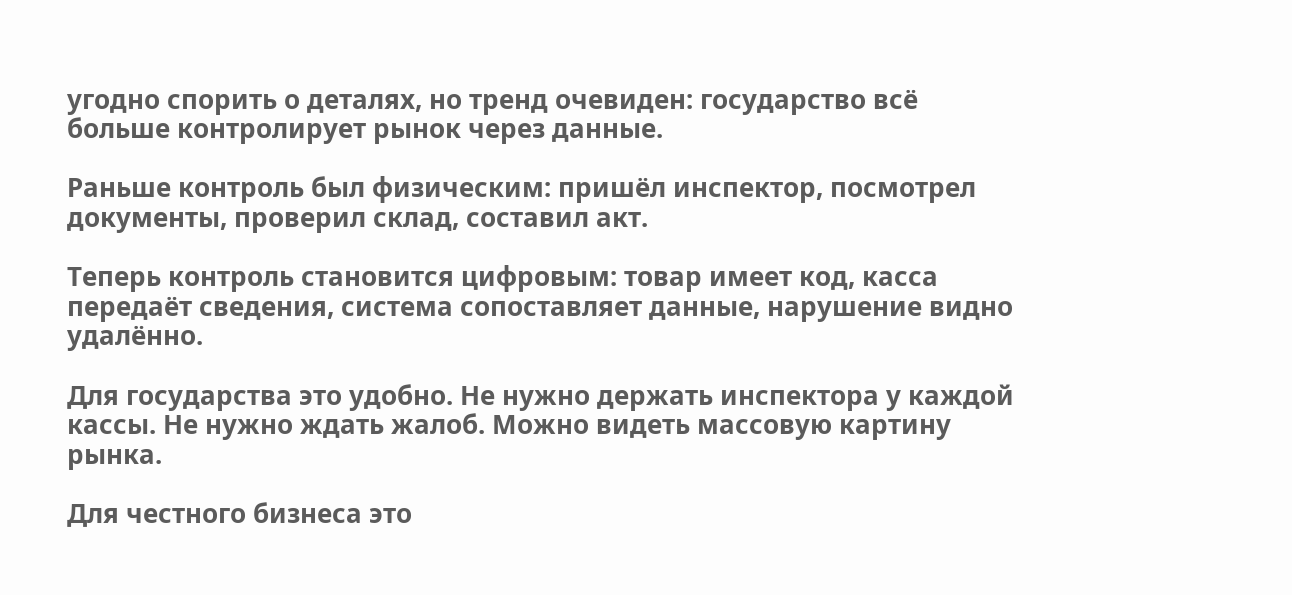угодно спорить о деталях, но тренд очевиден: государство всё больше контролирует рынок через данные.

Раньше контроль был физическим: пришёл инспектор, посмотрел документы, проверил склад, составил акт.

Теперь контроль становится цифровым: товар имеет код, касса передаёт сведения, система сопоставляет данные, нарушение видно удалённо.

Для государства это удобно. Не нужно держать инспектора у каждой кассы. Не нужно ждать жалоб. Можно видеть массовую картину рынка.

Для честного бизнеса это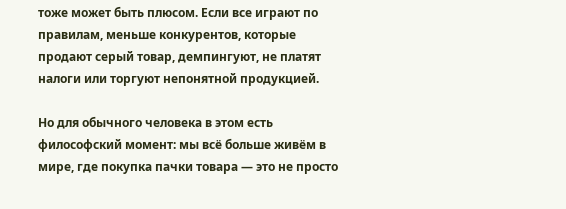тоже может быть плюсом. Если все играют по правилам, меньше конкурентов, которые продают серый товар, демпингуют, не платят налоги или торгуют непонятной продукцией.

Но для обычного человека в этом есть философский момент: мы всё больше живём в мире, где покупка пачки товара — это не просто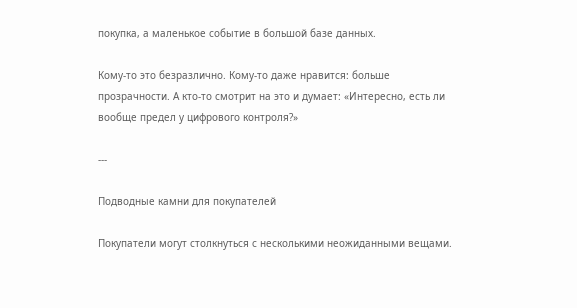покупка, а маленькое событие в большой базе данных.

Кому-то это безразлично. Кому-то даже нравится: больше прозрачности. А кто-то смотрит на это и думает: «Интересно, есть ли вообще предел у цифрового контроля?»

---

Подводные камни для покупателей

Покупатели могут столкнуться с несколькими неожиданными вещами.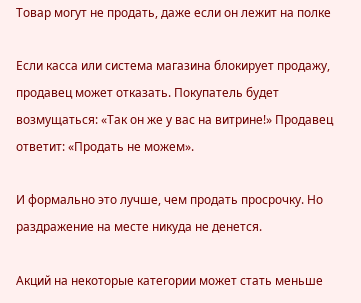Товар могут не продать, даже если он лежит на полке

Если касса или система магазина блокирует продажу, продавец может отказать. Покупатель будет возмущаться: «Так он же у вас на витрине!» Продавец ответит: «Продать не можем».

И формально это лучше, чем продать просрочку. Но раздражение на месте никуда не денется.

Акций на некоторые категории может стать меньше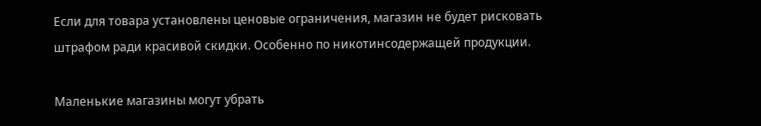Если для товара установлены ценовые ограничения, магазин не будет рисковать штрафом ради красивой скидки. Особенно по никотинсодержащей продукции.

Маленькие магазины могут убрать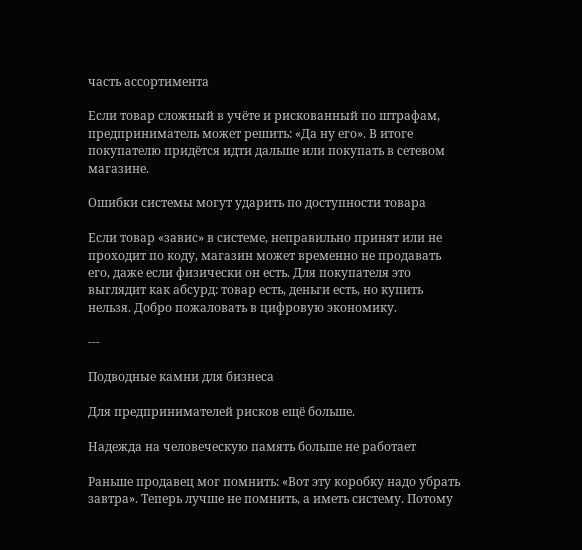часть ассортимента

Если товар сложный в учёте и рискованный по штрафам, предприниматель может решить: «Да ну его». В итоге покупателю придётся идти дальше или покупать в сетевом магазине.

Ошибки системы могут ударить по доступности товара

Если товар «завис» в системе, неправильно принят или не проходит по коду, магазин может временно не продавать его, даже если физически он есть. Для покупателя это выглядит как абсурд: товар есть, деньги есть, но купить нельзя. Добро пожаловать в цифровую экономику.

---

Подводные камни для бизнеса

Для предпринимателей рисков ещё больше.

Надежда на человеческую память больше не работает

Раньше продавец мог помнить: «Вот эту коробку надо убрать завтра». Теперь лучше не помнить, а иметь систему. Потому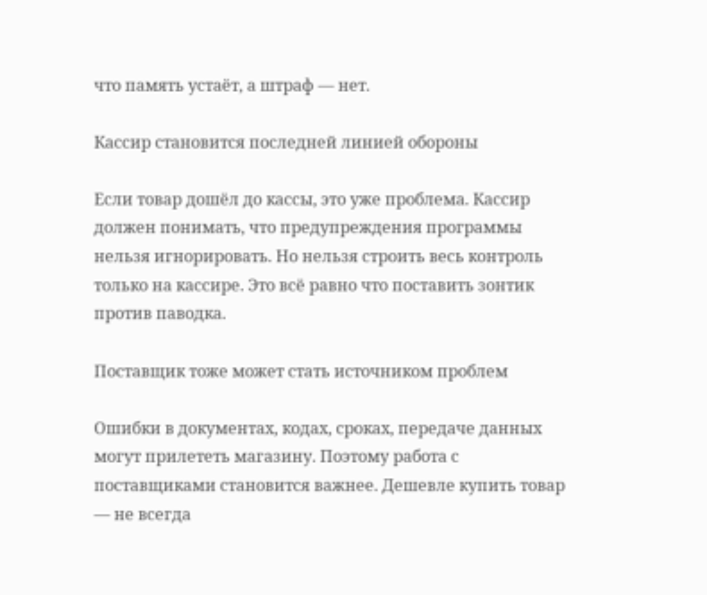что память устаёт, а штраф — нет.

Кассир становится последней линией обороны

Если товар дошёл до кассы, это уже проблема. Кассир должен понимать, что предупреждения программы нельзя игнорировать. Но нельзя строить весь контроль только на кассире. Это всё равно что поставить зонтик против паводка.

Поставщик тоже может стать источником проблем

Ошибки в документах, кодах, сроках, передаче данных могут прилететь магазину. Поэтому работа с поставщиками становится важнее. Дешевле купить товар — не всегда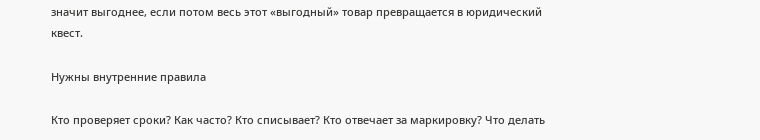значит выгоднее, если потом весь этот «выгодный» товар превращается в юридический квест.

Нужны внутренние правила

Кто проверяет сроки? Как часто? Кто списывает? Кто отвечает за маркировку? Что делать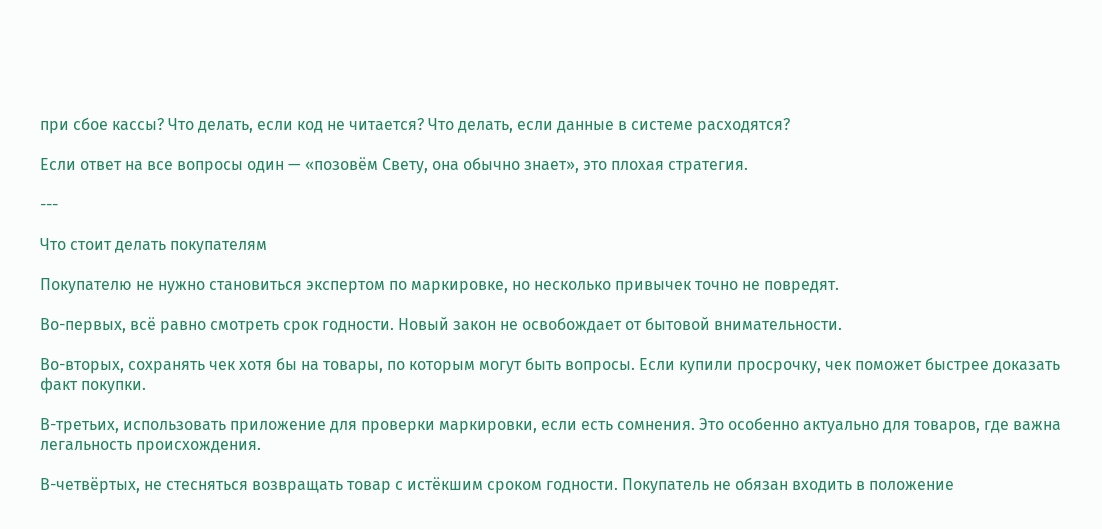при сбое кассы? Что делать, если код не читается? Что делать, если данные в системе расходятся?

Если ответ на все вопросы один — «позовём Свету, она обычно знает», это плохая стратегия.

---

Что стоит делать покупателям

Покупателю не нужно становиться экспертом по маркировке, но несколько привычек точно не повредят.

Во-первых, всё равно смотреть срок годности. Новый закон не освобождает от бытовой внимательности.

Во-вторых, сохранять чек хотя бы на товары, по которым могут быть вопросы. Если купили просрочку, чек поможет быстрее доказать факт покупки.

В-третьих, использовать приложение для проверки маркировки, если есть сомнения. Это особенно актуально для товаров, где важна легальность происхождения.

В-четвёртых, не стесняться возвращать товар с истёкшим сроком годности. Покупатель не обязан входить в положение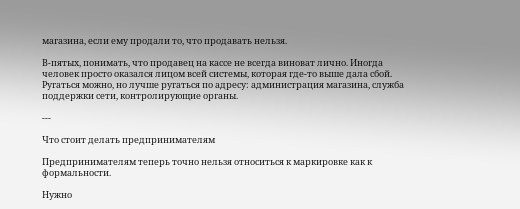магазина, если ему продали то, что продавать нельзя.

В-пятых, понимать, что продавец на кассе не всегда виноват лично. Иногда человек просто оказался лицом всей системы, которая где-то выше дала сбой. Ругаться можно, но лучше ругаться по адресу: администрация магазина, служба поддержки сети, контролирующие органы.

---

Что стоит делать предпринимателям

Предпринимателям теперь точно нельзя относиться к маркировке как к формальности.

Нужно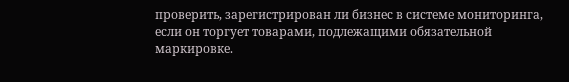проверить, зарегистрирован ли бизнес в системе мониторинга, если он торгует товарами, подлежащими обязательной маркировке.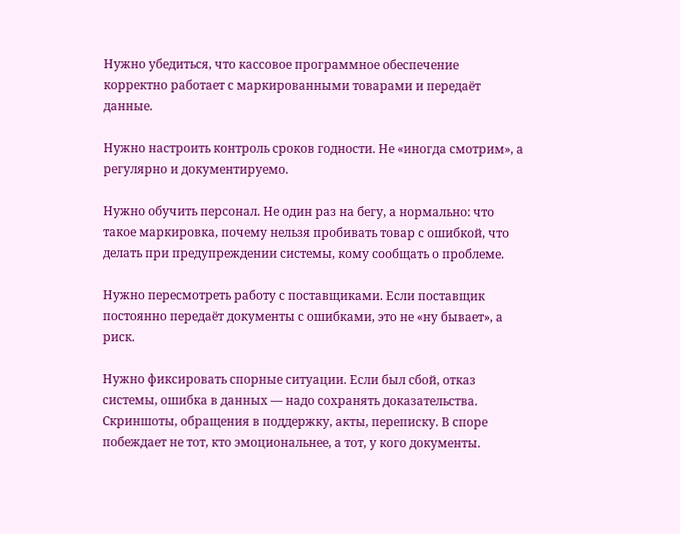Нужно убедиться, что кассовое программное обеспечение корректно работает с маркированными товарами и передаёт данные.

Нужно настроить контроль сроков годности. Не «иногда смотрим», а регулярно и документируемо.

Нужно обучить персонал. Не один раз на бегу, а нормально: что такое маркировка, почему нельзя пробивать товар с ошибкой, что делать при предупреждении системы, кому сообщать о проблеме.

Нужно пересмотреть работу с поставщиками. Если поставщик постоянно передаёт документы с ошибками, это не «ну бывает», а риск.

Нужно фиксировать спорные ситуации. Если был сбой, отказ системы, ошибка в данных — надо сохранять доказательства. Скриншоты, обращения в поддержку, акты, переписку. В споре побеждает не тот, кто эмоциональнее, а тот, у кого документы.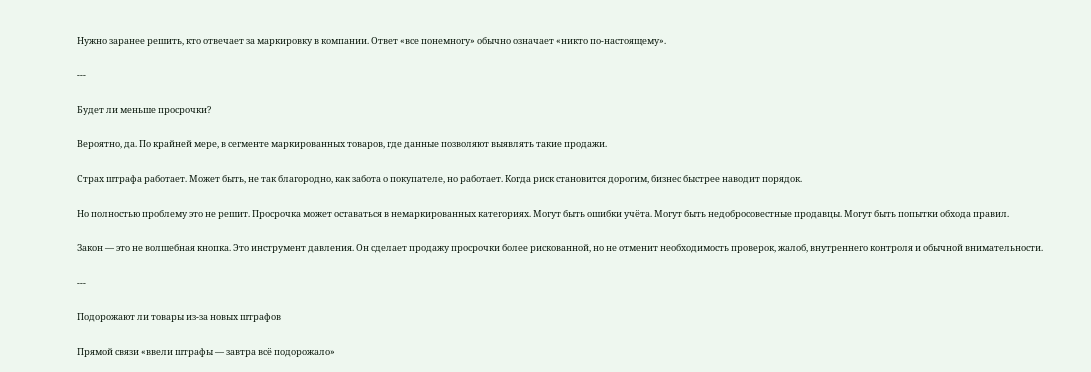Нужно заранее решить, кто отвечает за маркировку в компании. Ответ «все понемногу» обычно означает «никто по-настоящему».

---

Будет ли меньше просрочки?

Вероятно, да. По крайней мере, в сегменте маркированных товаров, где данные позволяют выявлять такие продажи.

Страх штрафа работает. Может быть, не так благородно, как забота о покупателе, но работает. Когда риск становится дорогим, бизнес быстрее наводит порядок.

Но полностью проблему это не решит. Просрочка может оставаться в немаркированных категориях. Могут быть ошибки учёта. Могут быть недобросовестные продавцы. Могут быть попытки обхода правил.

Закон — это не волшебная кнопка. Это инструмент давления. Он сделает продажу просрочки более рискованной, но не отменит необходимость проверок, жалоб, внутреннего контроля и обычной внимательности.

---

Подорожают ли товары из-за новых штрафов

Прямой связи «ввели штрафы — завтра всё подорожало»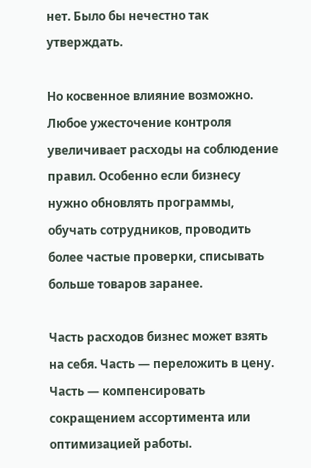нет. Было бы нечестно так утверждать.

Но косвенное влияние возможно. Любое ужесточение контроля увеличивает расходы на соблюдение правил. Особенно если бизнесу нужно обновлять программы, обучать сотрудников, проводить более частые проверки, списывать больше товаров заранее.

Часть расходов бизнес может взять на себя. Часть — переложить в цену. Часть — компенсировать сокращением ассортимента или оптимизацией работы.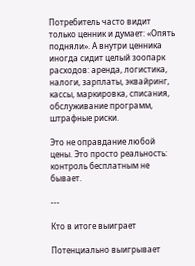Потребитель часто видит только ценник и думает: «Опять подняли». А внутри ценника иногда сидит целый зоопарк расходов: аренда, логистика, налоги, зарплаты, эквайринг, кассы, маркировка, списания, обслуживание программ, штрафные риски.

Это не оправдание любой цены. Это просто реальность: контроль бесплатным не бывает.

---

Кто в итоге выиграет

Потенциально выигрывает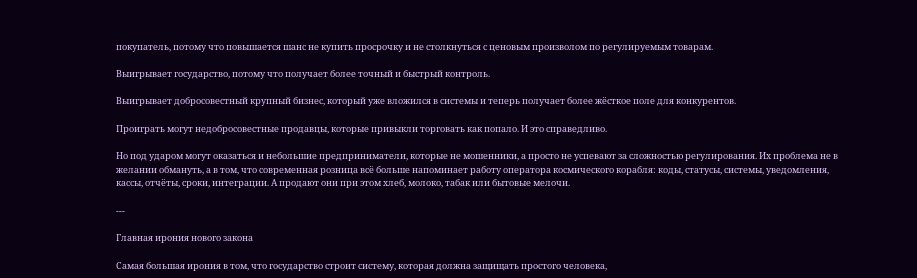покупатель, потому что повышается шанс не купить просрочку и не столкнуться с ценовым произволом по регулируемым товарам.

Выигрывает государство, потому что получает более точный и быстрый контроль.

Выигрывает добросовестный крупный бизнес, который уже вложился в системы и теперь получает более жёсткое поле для конкурентов.

Проиграть могут недобросовестные продавцы, которые привыкли торговать как попало. И это справедливо.

Но под ударом могут оказаться и небольшие предприниматели, которые не мошенники, а просто не успевают за сложностью регулирования. Их проблема не в желании обмануть, а в том, что современная розница всё больше напоминает работу оператора космического корабля: коды, статусы, системы, уведомления, кассы, отчёты, сроки, интеграции. А продают они при этом хлеб, молоко, табак или бытовые мелочи.

---

Главная ирония нового закона

Самая большая ирония в том, что государство строит систему, которая должна защищать простого человека,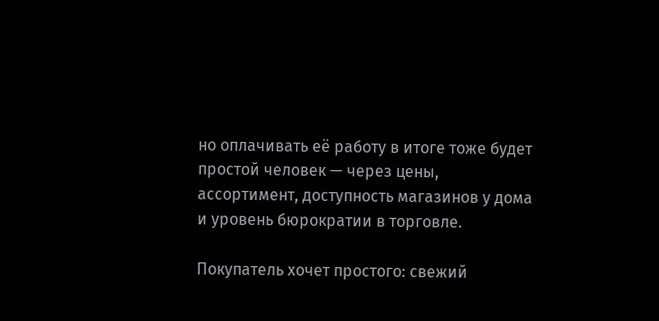но оплачивать её работу в итоге тоже будет простой человек — через цены, ассортимент, доступность магазинов у дома и уровень бюрократии в торговле.

Покупатель хочет простого: свежий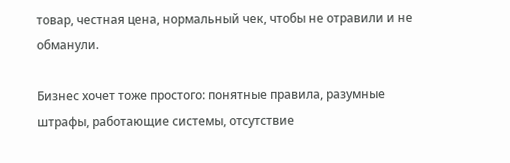товар, честная цена, нормальный чек, чтобы не отравили и не обманули.

Бизнес хочет тоже простого: понятные правила, разумные штрафы, работающие системы, отсутствие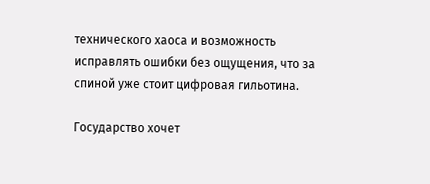технического хаоса и возможность исправлять ошибки без ощущения, что за спиной уже стоит цифровая гильотина.

Государство хочет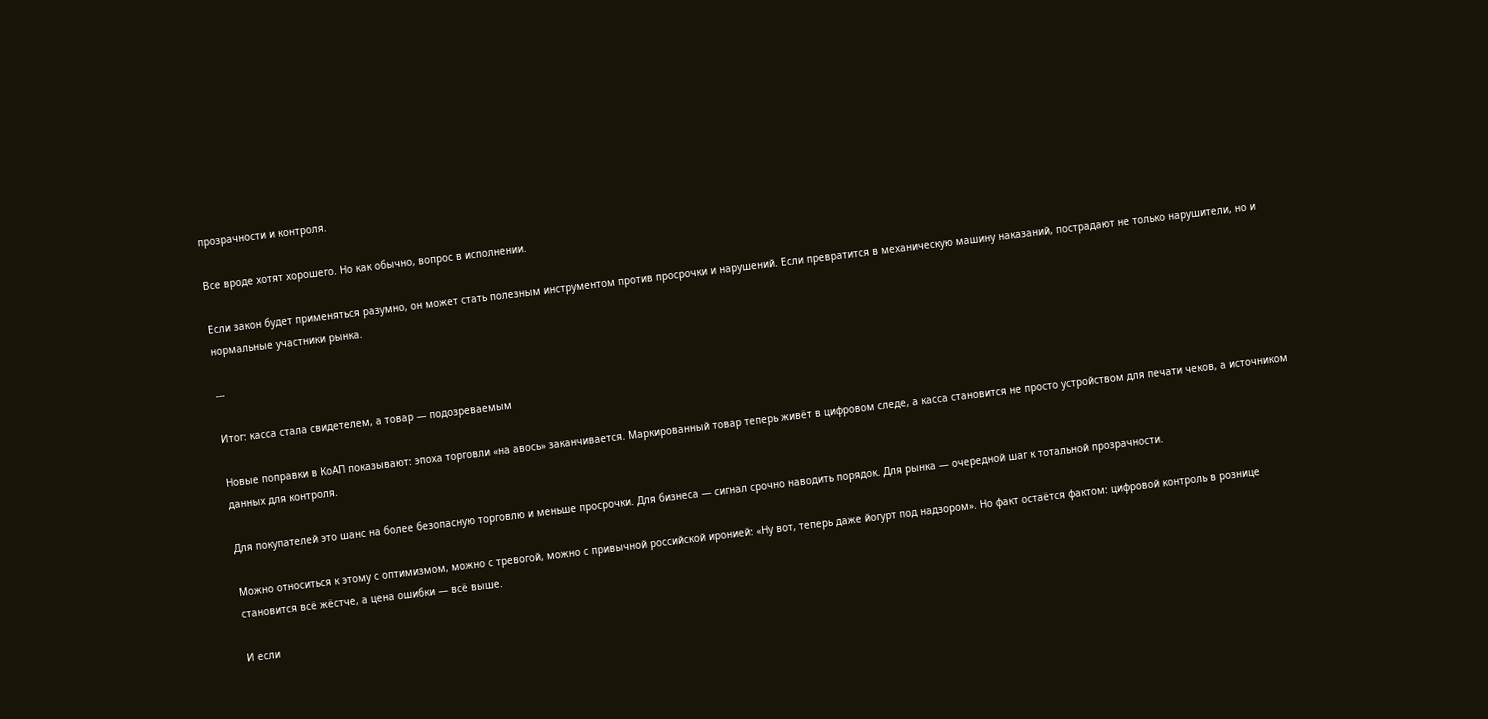прозрачности и контроля.

Все вроде хотят хорошего. Но как обычно, вопрос в исполнении.

Если закон будет применяться разумно, он может стать полезным инструментом против просрочки и нарушений. Если превратится в механическую машину наказаний, пострадают не только нарушители, но и нормальные участники рынка.

---

Итог: касса стала свидетелем, а товар — подозреваемым

Новые поправки в КоАП показывают: эпоха торговли «на авось» заканчивается. Маркированный товар теперь живёт в цифровом следе, а касса становится не просто устройством для печати чеков, а источником данных для контроля.

Для покупателей это шанс на более безопасную торговлю и меньше просрочки. Для бизнеса — сигнал срочно наводить порядок. Для рынка — очередной шаг к тотальной прозрачности.

Можно относиться к этому с оптимизмом, можно с тревогой, можно с привычной российской иронией: «Ну вот, теперь даже йогурт под надзором». Но факт остаётся фактом: цифровой контроль в рознице становится всё жёстче, а цена ошибки — всё выше.

И если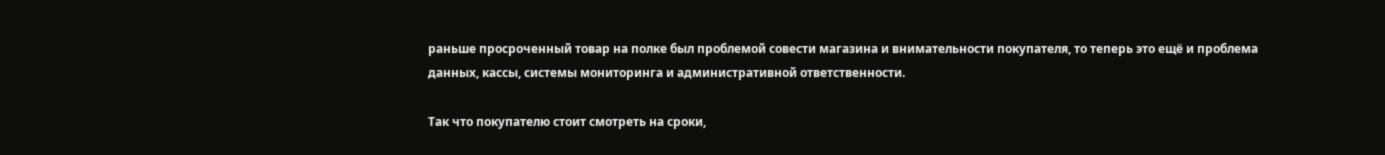раньше просроченный товар на полке был проблемой совести магазина и внимательности покупателя, то теперь это ещё и проблема данных, кассы, системы мониторинга и административной ответственности.

Так что покупателю стоит смотреть на сроки,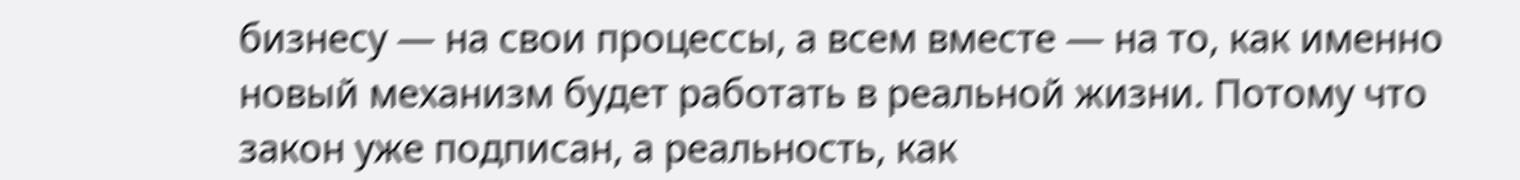бизнесу — на свои процессы, а всем вместе — на то, как именно новый механизм будет работать в реальной жизни. Потому что закон уже подписан, а реальность, как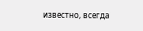известно, всегда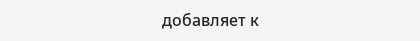добавляет к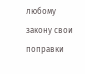любому закону свои поправки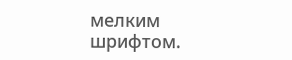мелким шрифтом.